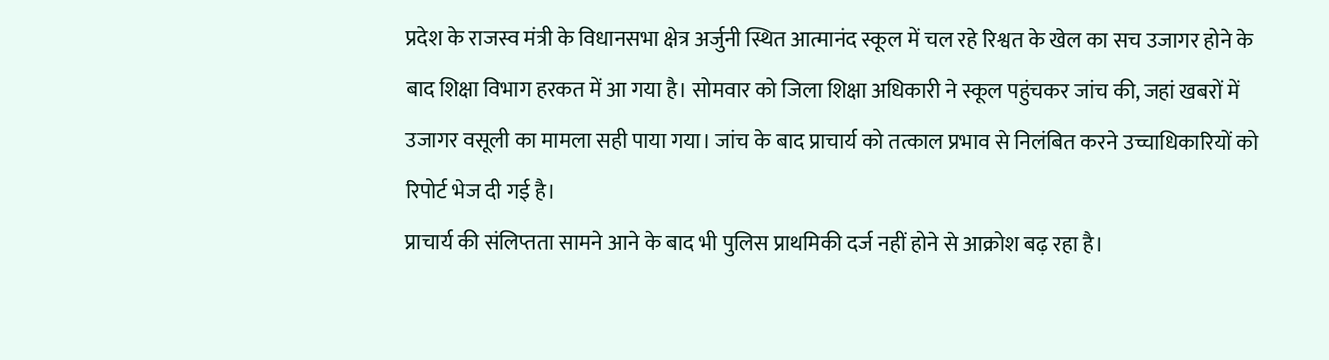प्रदेश के राजस्व मंत्री के विधानसभा क्षेत्र अर्जुनी स्थित आत्मानंद स्कूल में चल रहे रिश्वत के खेल का सच उजागर होने के बाद शिक्षा विभाग हरकत में आ गया है। सोमवार को जिला शिक्षा अधिकारी ने स्कूल पहुंचकर जांच की, जहां खबरों में उजागर वसूली का मामला सही पाया गया। जांच के बाद प्राचार्य को तत्काल प्रभाव से निलंबित करने उच्चाधिकारियों को रिपोर्ट भेज दी गई है।
प्राचार्य की संलिप्तता सामने आने के बाद भी पुलिस प्राथमिकी दर्ज नहीं होने से आक्रोश बढ़ रहा है।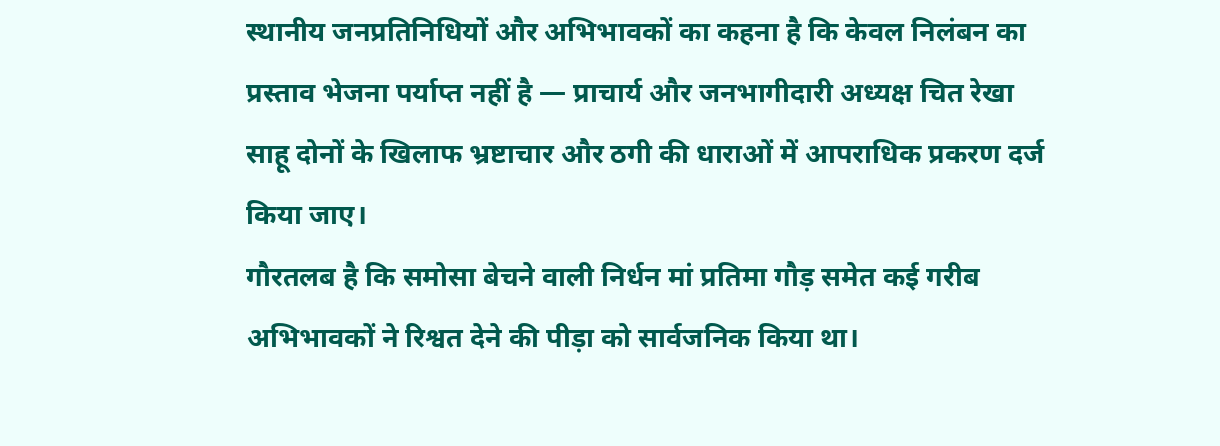स्थानीय जनप्रतिनिधियों और अभिभावकों का कहना है कि केवल निलंबन का प्रस्ताव भेजना पर्याप्त नहीं है — प्राचार्य और जनभागीदारी अध्यक्ष चित रेखा साहू दोनों के खिलाफ भ्रष्टाचार और ठगी की धाराओं में आपराधिक प्रकरण दर्ज किया जाए।
गौरतलब है कि समोसा बेचने वाली निर्धन मां प्रतिमा गौड़ समेत कई गरीब अभिभावकों ने रिश्वत देने की पीड़ा को सार्वजनिक किया था।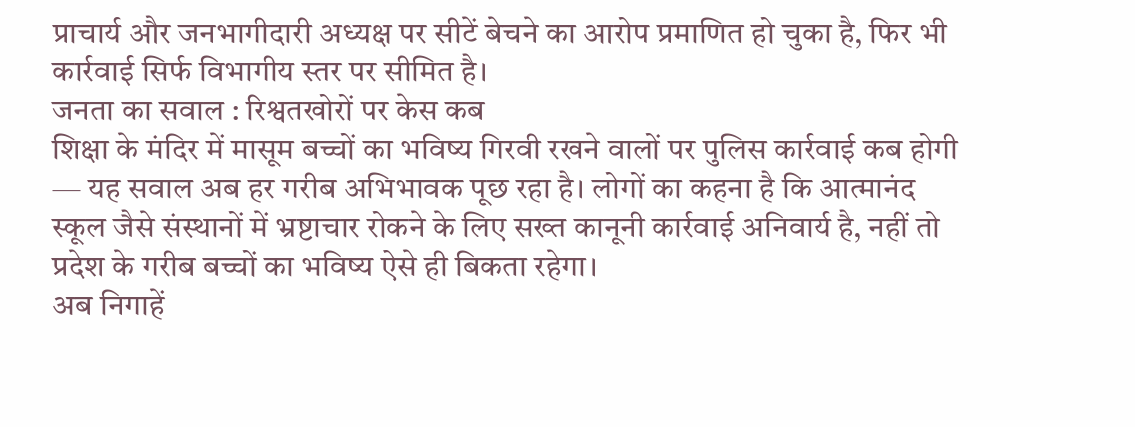प्राचार्य और जनभागीदारी अध्यक्ष पर सीटें बेचने का आरोप प्रमाणित हो चुका है, फिर भी कार्रवाई सिर्फ विभागीय स्तर पर सीमित है।
जनता का सवाल : रिश्वतखोरों पर केस कब
शिक्षा के मंदिर में मासूम बच्चों का भविष्य गिरवी रखने वालों पर पुलिस कार्रवाई कब होगी — यह सवाल अब हर गरीब अभिभावक पूछ रहा है। लोगों का कहना है कि आत्मानंद स्कूल जैसे संस्थानों में भ्रष्टाचार रोकने के लिए सख्त कानूनी कार्रवाई अनिवार्य है, नहीं तो प्रदेश के गरीब बच्चों का भविष्य ऐसे ही बिकता रहेगा।
अब निगाहें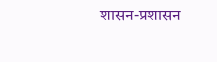शासन-प्रशासन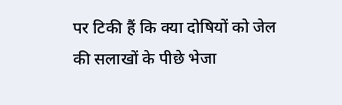पर टिकी हैं कि क्या दोषियों को जेल की सलाखों के पीछे भेजा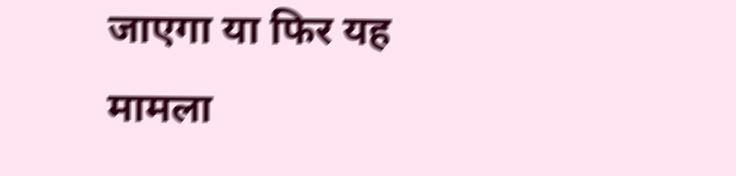जाएगा या फिर यह मामला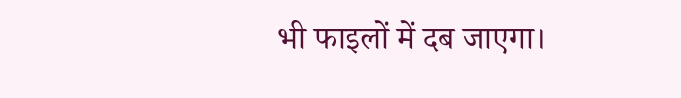भी फाइलों में दब जाएगा।